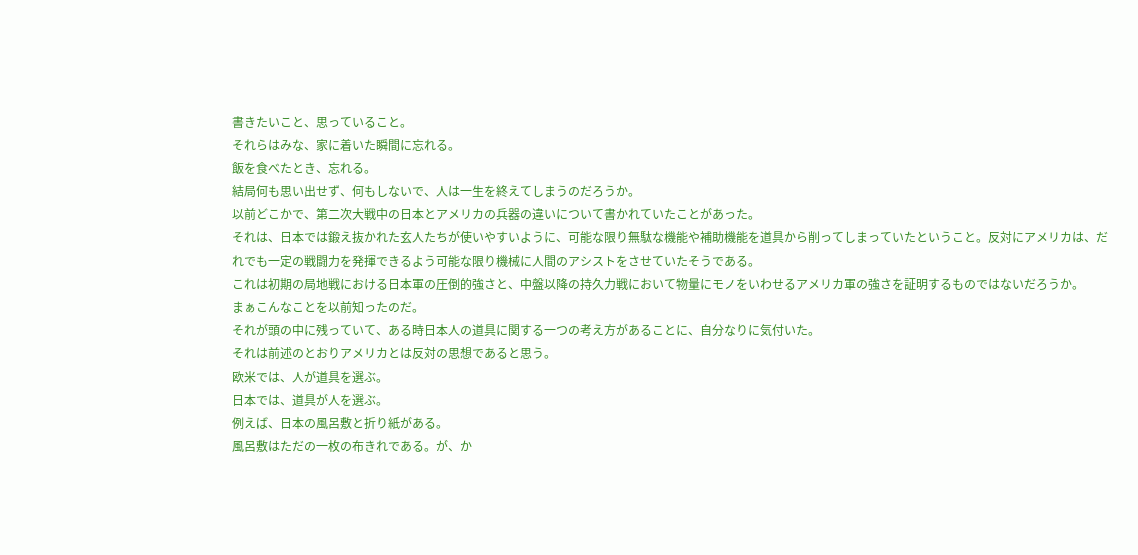書きたいこと、思っていること。
それらはみな、家に着いた瞬間に忘れる。
飯を食べたとき、忘れる。
結局何も思い出せず、何もしないで、人は一生を終えてしまうのだろうか。
以前どこかで、第二次大戦中の日本とアメリカの兵器の違いについて書かれていたことがあった。
それは、日本では鍛え抜かれた玄人たちが使いやすいように、可能な限り無駄な機能や補助機能を道具から削ってしまっていたということ。反対にアメリカは、だれでも一定の戦闘力を発揮できるよう可能な限り機械に人間のアシストをさせていたそうである。
これは初期の局地戦における日本軍の圧倒的強さと、中盤以降の持久力戦において物量にモノをいわせるアメリカ軍の強さを証明するものではないだろうか。
まぁこんなことを以前知ったのだ。
それが頭の中に残っていて、ある時日本人の道具に関する一つの考え方があることに、自分なりに気付いた。
それは前述のとおりアメリカとは反対の思想であると思う。
欧米では、人が道具を選ぶ。
日本では、道具が人を選ぶ。
例えば、日本の風呂敷と折り紙がある。
風呂敷はただの一枚の布きれである。が、か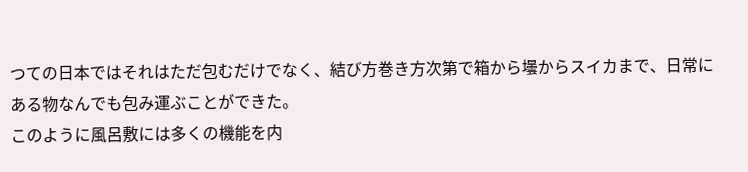つての日本ではそれはただ包むだけでなく、結び方巻き方次第で箱から壜からスイカまで、日常にある物なんでも包み運ぶことができた。
このように風呂敷には多くの機能を内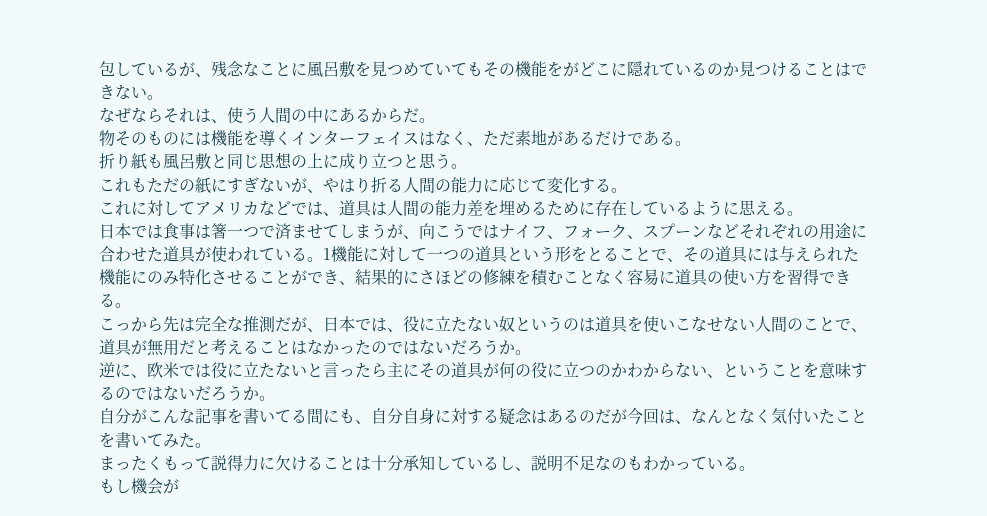包しているが、残念なことに風呂敷を見つめていてもその機能をがどこに隠れているのか見つけることはできない。
なぜならそれは、使う人間の中にあるからだ。
物そのものには機能を導くインターフェイスはなく、ただ素地があるだけである。
折り紙も風呂敷と同じ思想の上に成り立つと思う。
これもただの紙にすぎないが、やはり折る人間の能力に応じて変化する。
これに対してアメリカなどでは、道具は人間の能力差を埋めるために存在しているように思える。
日本では食事は箸一つで済ませてしまうが、向こうではナイフ、フォーク、スプーンなどそれぞれの用途に合わせた道具が使われている。1機能に対して一つの道具という形をとることで、その道具には与えられた機能にのみ特化させることができ、結果的にさほどの修練を積むことなく容易に道具の使い方を習得できる。
こっから先は完全な推測だが、日本では、役に立たない奴というのは道具を使いこなせない人間のことで、道具が無用だと考えることはなかったのではないだろうか。
逆に、欧米では役に立たないと言ったら主にその道具が何の役に立つのかわからない、ということを意味するのではないだろうか。
自分がこんな記事を書いてる間にも、自分自身に対する疑念はあるのだが今回は、なんとなく気付いたことを書いてみた。
まったくもって説得力に欠けることは十分承知しているし、説明不足なのもわかっている。
もし機会が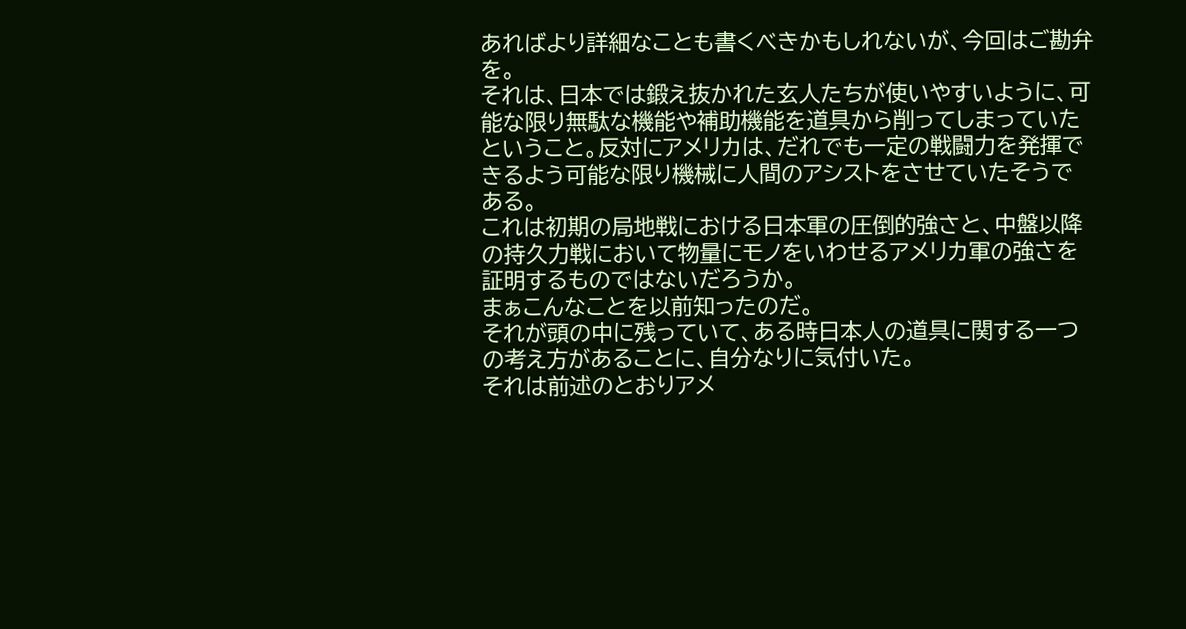あればより詳細なことも書くべきかもしれないが、今回はご勘弁を。
それは、日本では鍛え抜かれた玄人たちが使いやすいように、可能な限り無駄な機能や補助機能を道具から削ってしまっていたということ。反対にアメリカは、だれでも一定の戦闘力を発揮できるよう可能な限り機械に人間のアシストをさせていたそうである。
これは初期の局地戦における日本軍の圧倒的強さと、中盤以降の持久力戦において物量にモノをいわせるアメリカ軍の強さを証明するものではないだろうか。
まぁこんなことを以前知ったのだ。
それが頭の中に残っていて、ある時日本人の道具に関する一つの考え方があることに、自分なりに気付いた。
それは前述のとおりアメ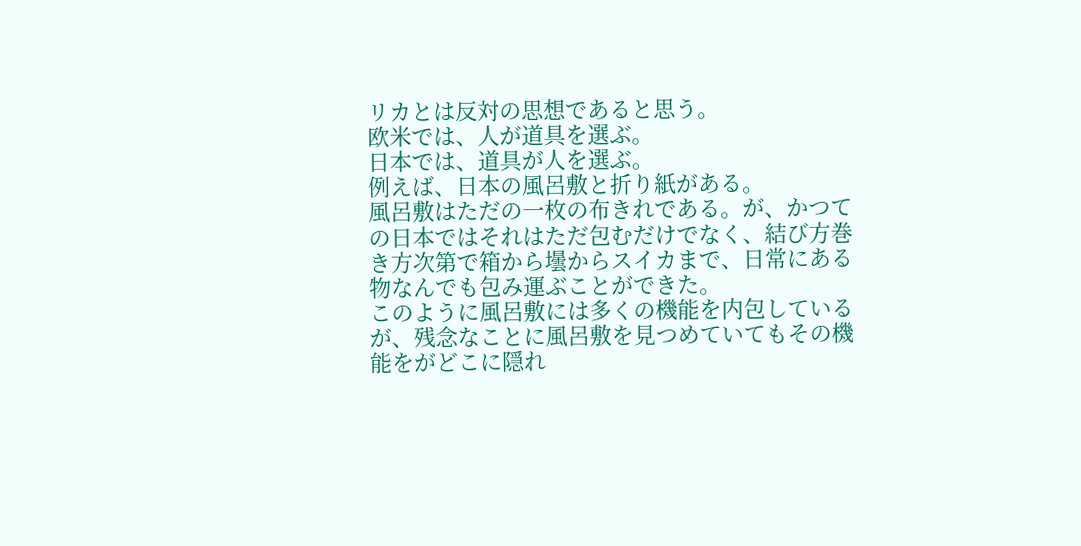リカとは反対の思想であると思う。
欧米では、人が道具を選ぶ。
日本では、道具が人を選ぶ。
例えば、日本の風呂敷と折り紙がある。
風呂敷はただの一枚の布きれである。が、かつての日本ではそれはただ包むだけでなく、結び方巻き方次第で箱から壜からスイカまで、日常にある物なんでも包み運ぶことができた。
このように風呂敷には多くの機能を内包しているが、残念なことに風呂敷を見つめていてもその機能をがどこに隠れ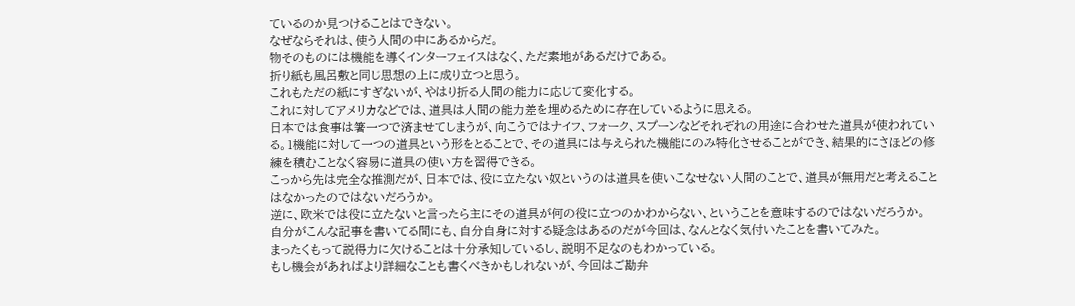ているのか見つけることはできない。
なぜならそれは、使う人間の中にあるからだ。
物そのものには機能を導くインターフェイスはなく、ただ素地があるだけである。
折り紙も風呂敷と同じ思想の上に成り立つと思う。
これもただの紙にすぎないが、やはり折る人間の能力に応じて変化する。
これに対してアメリカなどでは、道具は人間の能力差を埋めるために存在しているように思える。
日本では食事は箸一つで済ませてしまうが、向こうではナイフ、フォーク、スプーンなどそれぞれの用途に合わせた道具が使われている。1機能に対して一つの道具という形をとることで、その道具には与えられた機能にのみ特化させることができ、結果的にさほどの修練を積むことなく容易に道具の使い方を習得できる。
こっから先は完全な推測だが、日本では、役に立たない奴というのは道具を使いこなせない人間のことで、道具が無用だと考えることはなかったのではないだろうか。
逆に、欧米では役に立たないと言ったら主にその道具が何の役に立つのかわからない、ということを意味するのではないだろうか。
自分がこんな記事を書いてる間にも、自分自身に対する疑念はあるのだが今回は、なんとなく気付いたことを書いてみた。
まったくもって説得力に欠けることは十分承知しているし、説明不足なのもわかっている。
もし機会があればより詳細なことも書くべきかもしれないが、今回はご勘弁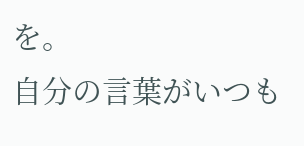を。
自分の言葉がいつも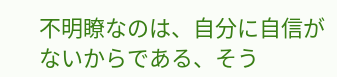不明瞭なのは、自分に自信がないからである、そう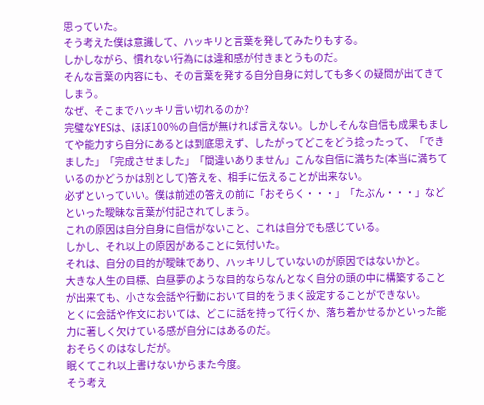思っていた。
そう考えた僕は意識して、ハッキリと言葉を発してみたりもする。
しかしながら、慣れない行為には違和感が付きまとうものだ。
そんな言葉の内容にも、その言葉を発する自分自身に対しても多くの疑問が出てきてしまう。
なぜ、そこまでハッキリ言い切れるのか?
完璧なYESは、ほぼ100%の自信が無ければ言えない。しかしそんな自信も成果もましてや能力すら自分にあるとは到底思えず、したがってどこをどう捻ったって、「できました」「完成させました」「間違いありません」こんな自信に満ちた(本当に満ちているのかどうかは別として)答えを、相手に伝えることが出来ない。
必ずといっていい。僕は前述の答えの前に「おそらく・・・」「たぶん・・・」などといった曖昧な言葉が付記されてしまう。
これの原因は自分自身に自信がないこと、これは自分でも感じている。
しかし、それ以上の原因があることに気付いた。
それは、自分の目的が曖昧であり、ハッキリしていないのが原因ではないかと。
大きな人生の目標、白昼夢のような目的ならなんとなく自分の頭の中に構築することが出来ても、小さな会話や行動において目的をうまく設定することができない。
とくに会話や作文においては、どこに話を持って行くか、落ち着かせるかといった能力に著しく欠けている感が自分にはあるのだ。
おそらくのはなしだが。
眠くてこれ以上書けないからまた今度。
そう考え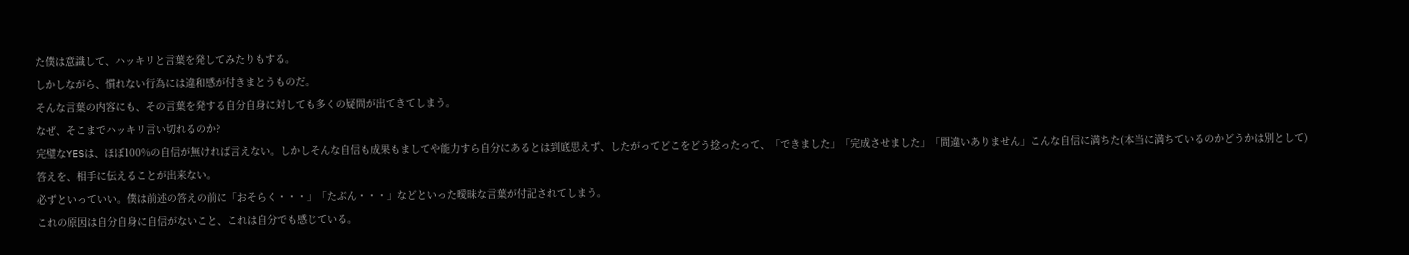た僕は意識して、ハッキリと言葉を発してみたりもする。
しかしながら、慣れない行為には違和感が付きまとうものだ。
そんな言葉の内容にも、その言葉を発する自分自身に対しても多くの疑問が出てきてしまう。
なぜ、そこまでハッキリ言い切れるのか?
完璧なYESは、ほぼ100%の自信が無ければ言えない。しかしそんな自信も成果もましてや能力すら自分にあるとは到底思えず、したがってどこをどう捻ったって、「できました」「完成させました」「間違いありません」こんな自信に満ちた(本当に満ちているのかどうかは別として)答えを、相手に伝えることが出来ない。
必ずといっていい。僕は前述の答えの前に「おそらく・・・」「たぶん・・・」などといった曖昧な言葉が付記されてしまう。
これの原因は自分自身に自信がないこと、これは自分でも感じている。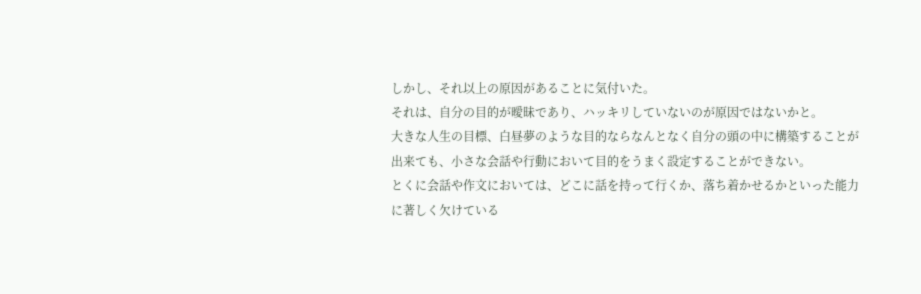しかし、それ以上の原因があることに気付いた。
それは、自分の目的が曖昧であり、ハッキリしていないのが原因ではないかと。
大きな人生の目標、白昼夢のような目的ならなんとなく自分の頭の中に構築することが出来ても、小さな会話や行動において目的をうまく設定することができない。
とくに会話や作文においては、どこに話を持って行くか、落ち着かせるかといった能力に著しく欠けている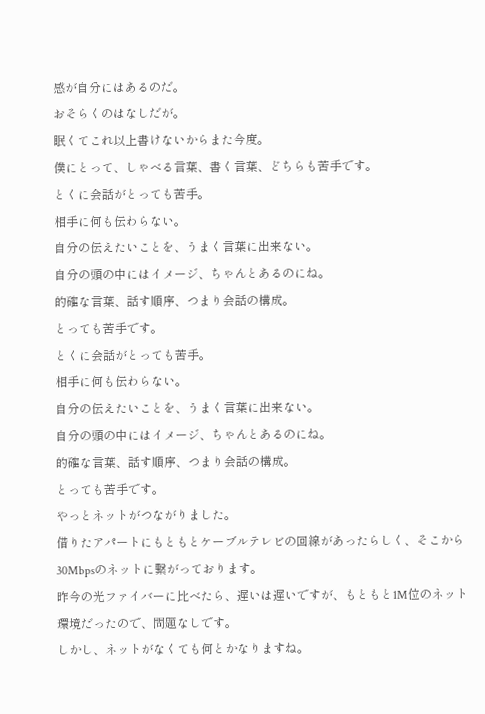感が自分にはあるのだ。
おそらくのはなしだが。
眠くてこれ以上書けないからまた今度。
僕にとって、しゃべる言葉、書く言葉、どちらも苦手です。
とくに会話がとっても苦手。
相手に何も伝わらない。
自分の伝えたいことを、うまく言葉に出来ない。
自分の頭の中にはイメージ、ちゃんとあるのにね。
的確な言葉、話す順序、つまり会話の構成。
とっても苦手です。
とくに会話がとっても苦手。
相手に何も伝わらない。
自分の伝えたいことを、うまく言葉に出来ない。
自分の頭の中にはイメージ、ちゃんとあるのにね。
的確な言葉、話す順序、つまり会話の構成。
とっても苦手です。
やっとネットがつながりました。
借りたアパートにもともとケーブルテレビの回線があったらしく、そこから30Mbpsのネットに繋がっております。
昨今の光ファイバーに比べたら、遅いは遅いですが、もともと1M位のネット環境だったので、問題なしです。
しかし、ネットがなくても何とかなりますね。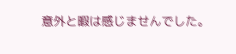意外と暇は感じませんでした。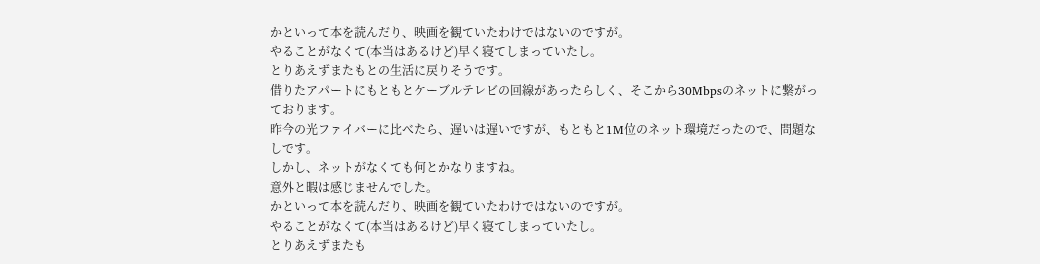かといって本を読んだり、映画を観ていたわけではないのですが。
やることがなくて(本当はあるけど)早く寝てしまっていたし。
とりあえずまたもとの生活に戻りそうです。
借りたアパートにもともとケーブルテレビの回線があったらしく、そこから30Mbpsのネットに繋がっております。
昨今の光ファイバーに比べたら、遅いは遅いですが、もともと1M位のネット環境だったので、問題なしです。
しかし、ネットがなくても何とかなりますね。
意外と暇は感じませんでした。
かといって本を読んだり、映画を観ていたわけではないのですが。
やることがなくて(本当はあるけど)早く寝てしまっていたし。
とりあえずまたも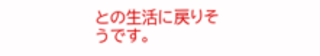との生活に戻りそうです。